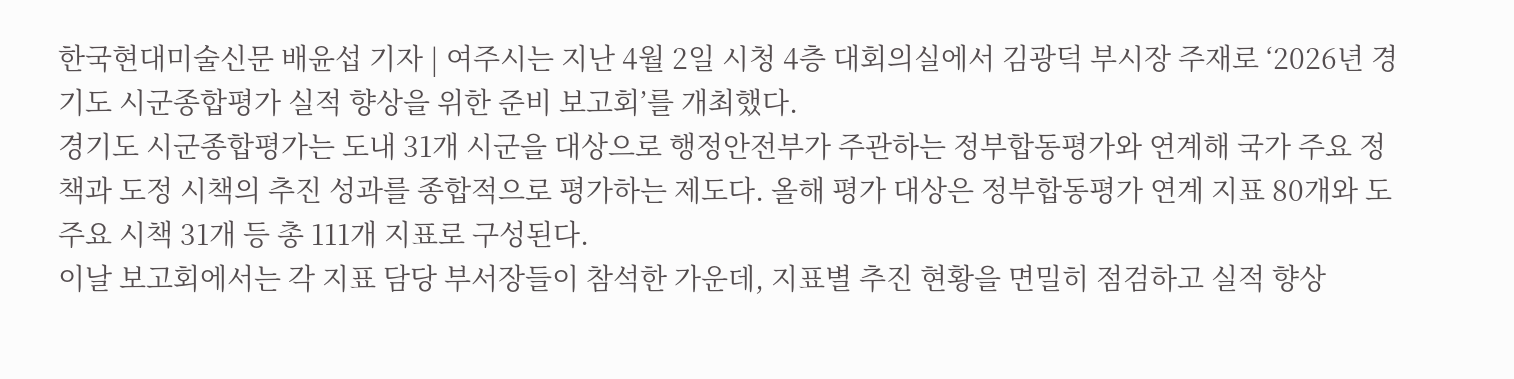한국현대미술신문 배윤섭 기자 | 여주시는 지난 4월 2일 시청 4층 대회의실에서 김광덕 부시장 주재로 ‘2026년 경기도 시군종합평가 실적 향상을 위한 준비 보고회’를 개최했다.
경기도 시군종합평가는 도내 31개 시군을 대상으로 행정안전부가 주관하는 정부합동평가와 연계해 국가 주요 정책과 도정 시책의 추진 성과를 종합적으로 평가하는 제도다. 올해 평가 대상은 정부합동평가 연계 지표 80개와 도 주요 시책 31개 등 총 111개 지표로 구성된다.
이날 보고회에서는 각 지표 담당 부서장들이 참석한 가운데, 지표별 추진 현황을 면밀히 점검하고 실적 향상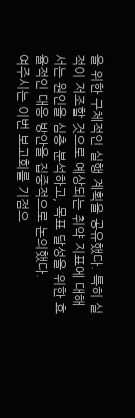을 위한 구체적인 실행 계획을 공유했다. 특히 실적이 저조할 것으로 예상되는 취약 지표에 대해서는 원인을 심층 분석하고, 목표 달성을 위한 효율적인 대응 방안을 집중적으로 논의했다.
여주시는 이번 보고회를 기점으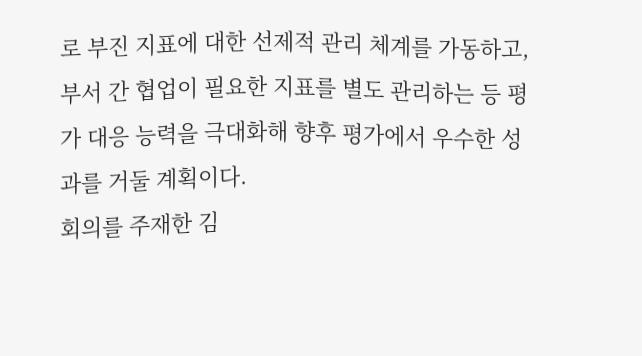로 부진 지표에 대한 선제적 관리 체계를 가동하고, 부서 간 협업이 필요한 지표를 별도 관리하는 등 평가 대응 능력을 극대화해 향후 평가에서 우수한 성과를 거둘 계획이다.
회의를 주재한 김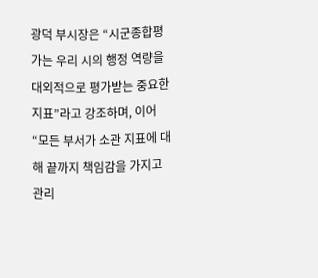광덕 부시장은 “시군종합평가는 우리 시의 행정 역량을 대외적으로 평가받는 중요한 지표”라고 강조하며, 이어 “모든 부서가 소관 지표에 대해 끝까지 책임감을 가지고 관리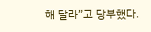해 달라”고 당부했다.